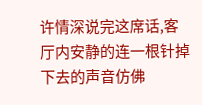许情深说完这席话,客厅内安静的连一根针掉下去的声音仿佛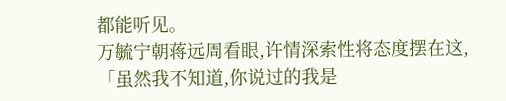都能听见。
万毓宁朝蒋远周看眼,许情深索性将态度摆在这,「虽然我不知道,你说过的我是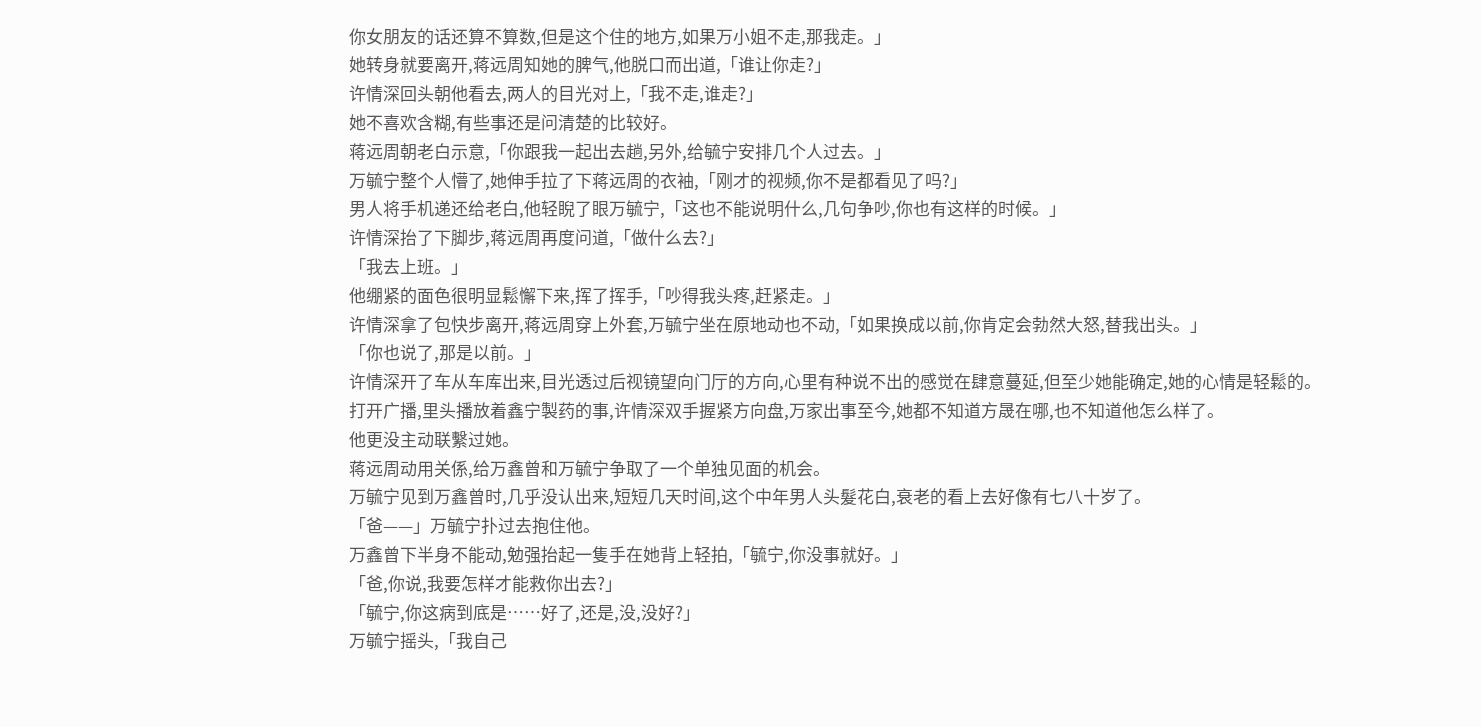你女朋友的话还算不算数,但是这个住的地方,如果万小姐不走,那我走。」
她转身就要离开,蒋远周知她的脾气,他脱口而出道,「谁让你走?」
许情深回头朝他看去,两人的目光对上,「我不走,谁走?」
她不喜欢含糊,有些事还是问清楚的比较好。
蒋远周朝老白示意,「你跟我一起出去趟,另外,给毓宁安排几个人过去。」
万毓宁整个人懵了,她伸手拉了下蒋远周的衣袖,「刚才的视频,你不是都看见了吗?」
男人将手机递还给老白,他轻睨了眼万毓宁,「这也不能说明什么,几句争吵,你也有这样的时候。」
许情深抬了下脚步,蒋远周再度问道,「做什么去?」
「我去上班。」
他绷紧的面色很明显鬆懈下来,挥了挥手,「吵得我头疼,赶紧走。」
许情深拿了包快步离开,蒋远周穿上外套,万毓宁坐在原地动也不动,「如果换成以前,你肯定会勃然大怒,替我出头。」
「你也说了,那是以前。」
许情深开了车从车库出来,目光透过后视镜望向门厅的方向,心里有种说不出的感觉在肆意蔓延,但至少她能确定,她的心情是轻鬆的。
打开广播,里头播放着鑫宁製药的事,许情深双手握紧方向盘,万家出事至今,她都不知道方晟在哪,也不知道他怎么样了。
他更没主动联繫过她。
蒋远周动用关係,给万鑫曾和万毓宁争取了一个单独见面的机会。
万毓宁见到万鑫曾时,几乎没认出来,短短几天时间,这个中年男人头髮花白,衰老的看上去好像有七八十岁了。
「爸——」万毓宁扑过去抱住他。
万鑫曾下半身不能动,勉强抬起一隻手在她背上轻拍,「毓宁,你没事就好。」
「爸,你说,我要怎样才能救你出去?」
「毓宁,你这病到底是……好了,还是,没,没好?」
万毓宁摇头,「我自己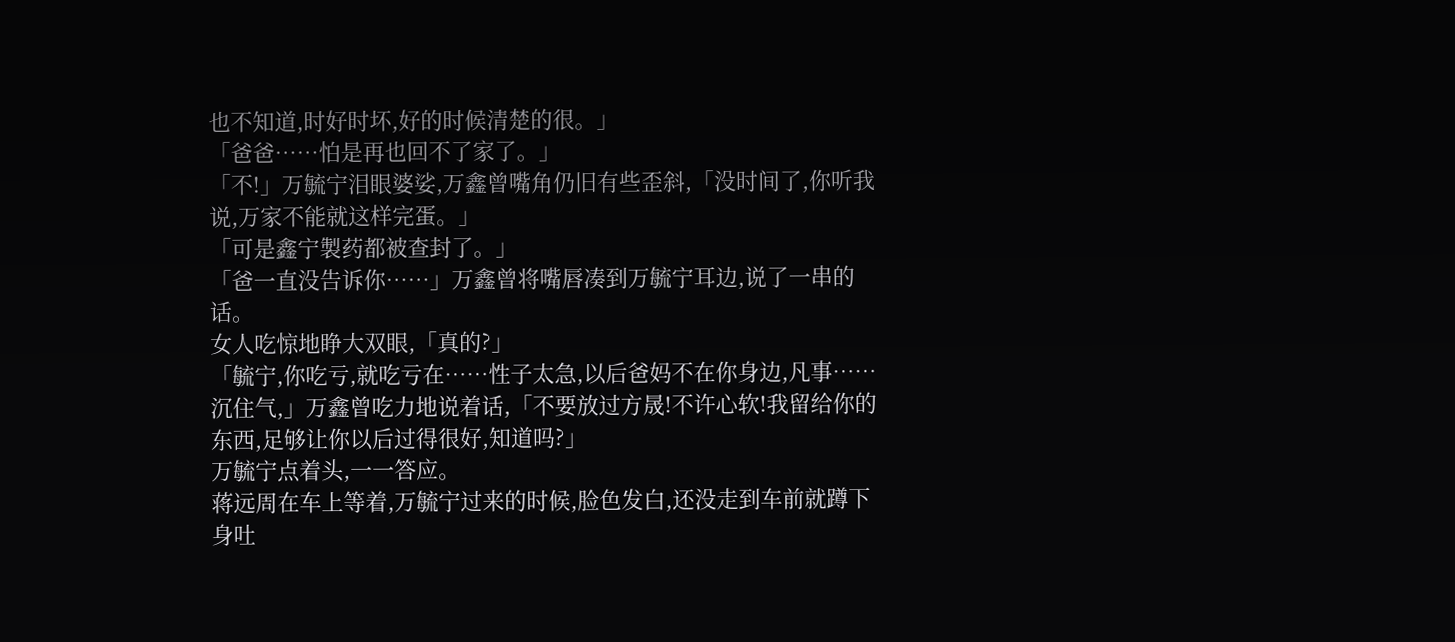也不知道,时好时坏,好的时候清楚的很。」
「爸爸……怕是再也回不了家了。」
「不!」万毓宁泪眼婆娑,万鑫曾嘴角仍旧有些歪斜,「没时间了,你听我说,万家不能就这样完蛋。」
「可是鑫宁製药都被查封了。」
「爸一直没告诉你……」万鑫曾将嘴唇凑到万毓宁耳边,说了一串的话。
女人吃惊地睁大双眼,「真的?」
「毓宁,你吃亏,就吃亏在……性子太急,以后爸妈不在你身边,凡事……沉住气,」万鑫曾吃力地说着话,「不要放过方晟!不许心软!我留给你的东西,足够让你以后过得很好,知道吗?」
万毓宁点着头,一一答应。
蒋远周在车上等着,万毓宁过来的时候,脸色发白,还没走到车前就蹲下身吐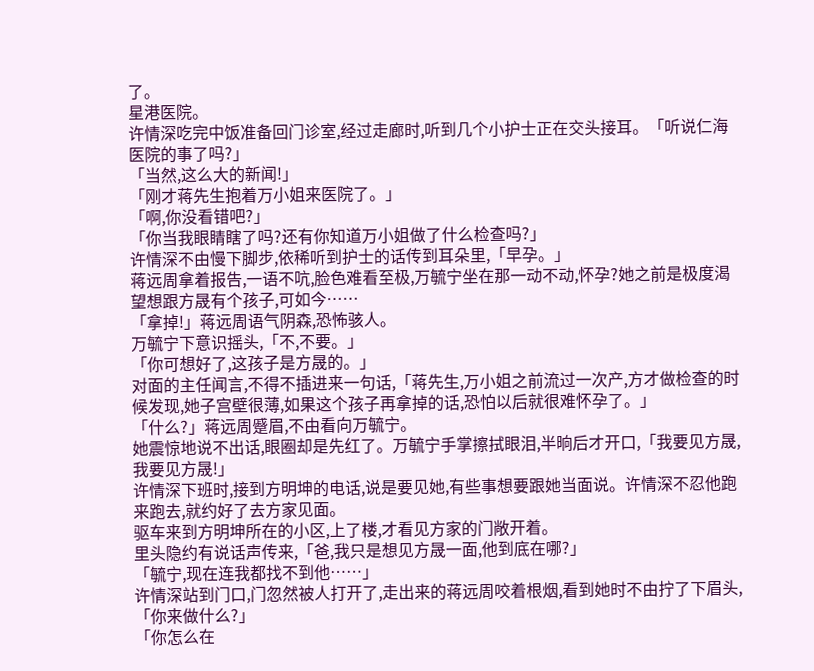了。
星港医院。
许情深吃完中饭准备回门诊室,经过走廊时,听到几个小护士正在交头接耳。「听说仁海医院的事了吗?」
「当然,这么大的新闻!」
「刚才蒋先生抱着万小姐来医院了。」
「啊,你没看错吧?」
「你当我眼睛瞎了吗?还有你知道万小姐做了什么检查吗?」
许情深不由慢下脚步,依稀听到护士的话传到耳朵里,「早孕。」
蒋远周拿着报告,一语不吭,脸色难看至极,万毓宁坐在那一动不动,怀孕?她之前是极度渴望想跟方晟有个孩子,可如今……
「拿掉!」蒋远周语气阴森,恐怖骇人。
万毓宁下意识摇头,「不,不要。」
「你可想好了,这孩子是方晟的。」
对面的主任闻言,不得不插进来一句话,「蒋先生,万小姐之前流过一次产,方才做检查的时候发现,她子宫壁很薄,如果这个孩子再拿掉的话,恐怕以后就很难怀孕了。」
「什么?」蒋远周蹙眉,不由看向万毓宁。
她震惊地说不出话,眼圈却是先红了。万毓宁手掌擦拭眼泪,半晌后才开口,「我要见方晟,我要见方晟!」
许情深下班时,接到方明坤的电话,说是要见她,有些事想要跟她当面说。许情深不忍他跑来跑去,就约好了去方家见面。
驱车来到方明坤所在的小区,上了楼,才看见方家的门敞开着。
里头隐约有说话声传来,「爸,我只是想见方晟一面,他到底在哪?」
「毓宁,现在连我都找不到他……」
许情深站到门口,门忽然被人打开了,走出来的蒋远周咬着根烟,看到她时不由拧了下眉头,「你来做什么?」
「你怎么在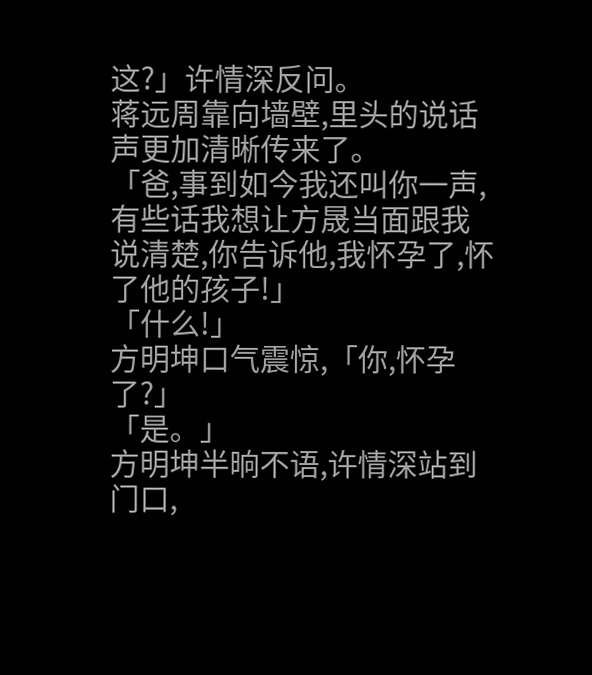这?」许情深反问。
蒋远周靠向墙壁,里头的说话声更加清晰传来了。
「爸,事到如今我还叫你一声,有些话我想让方晟当面跟我说清楚,你告诉他,我怀孕了,怀了他的孩子!」
「什么!」
方明坤口气震惊,「你,怀孕了?」
「是。」
方明坤半晌不语,许情深站到门口,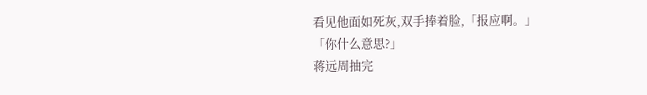看见他面如死灰,双手捧着脸,「报应啊。」
「你什么意思?」
蒋远周抽完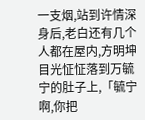一支烟,站到许情深身后,老白还有几个人都在屋内,方明坤目光怔怔落到万毓宁的肚子上,「毓宁啊,你把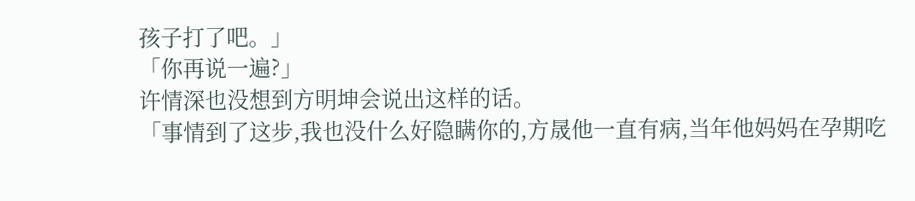孩子打了吧。」
「你再说一遍?」
许情深也没想到方明坤会说出这样的话。
「事情到了这步,我也没什么好隐瞒你的,方晟他一直有病,当年他妈妈在孕期吃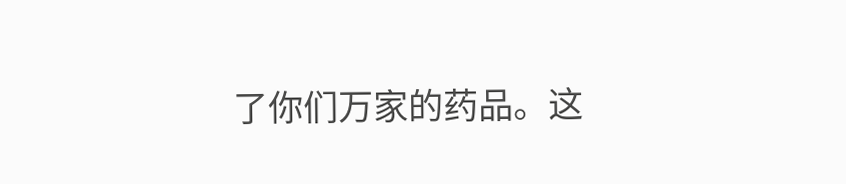了你们万家的药品。这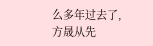么多年过去了,方晟从先